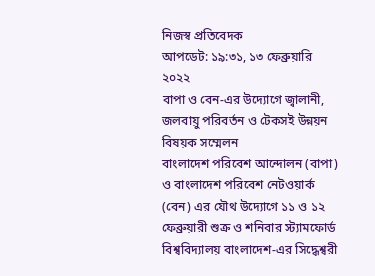নিজস্ব প্রতিবেদক
আপডেট: ১৯:৩১, ১৩ ফেব্রুয়ারি ২০২২
বাপা ও বেন-এর উদ্যোগে জ্বালানী, জলবায়ু পরিবর্তন ও টেকসই উন্নয়ন বিষয়ক সম্মেলন
বাংলাদেশ পরিবেশ আন্দোলন (বাপা) ও বাংলাদেশ পরিবেশ নেটওয়ার্ক (বেন) এর যৌথ উদ্যোগে ১১ ও ১২ ফেব্রুয়ারী শুক্র ও শনিবার স্ট্যামফোর্ড বিশ্ববিদ্যালয় বাংলাদেশ-এর সিদ্ধেশ্বরী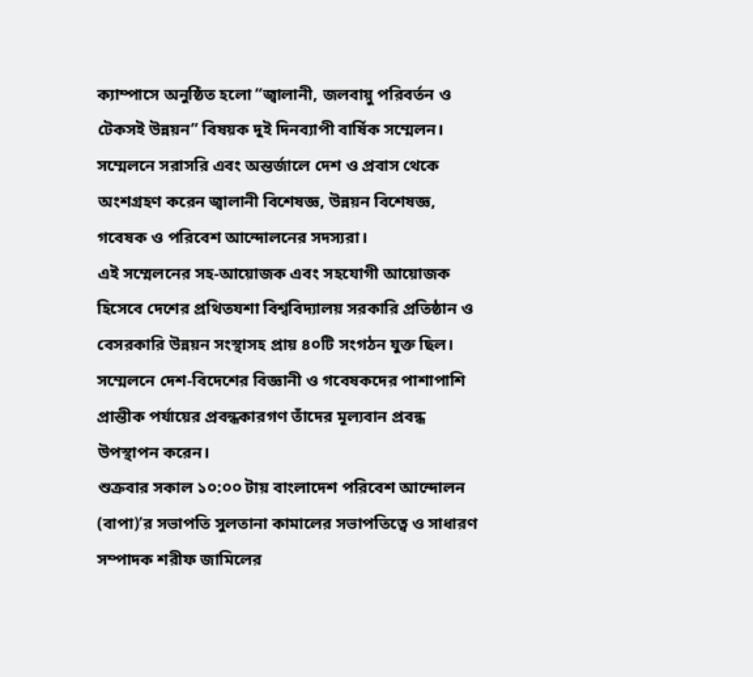ক্যাম্পাসে অনুষ্ঠিত হলো “জ্বালানী, জলবায়ু পরিবর্তন ও টেকসই উন্নয়ন” বিষয়ক দুই দিনব্যাপী বার্ষিক সম্মেলন। সম্মেলনে সরাসরি এবং অন্তর্জালে দেশ ও প্রবাস থেকে অংশগ্রহণ করেন জ্বালানী বিশেষজ্ঞ, উন্নয়ন বিশেষজ্ঞ, গবেষক ও পরিবেশ আন্দোলনের সদস্যরা।
এই সম্মেলনের সহ-আয়োজক এবং সহযোগী আয়োজক হিসেবে দেশের প্রথিতযশা বিশ্ববিদ্যালয় সরকারি প্রতিষ্ঠান ও বেসরকারি উন্নয়ন সংস্থাসহ প্রায় ৪০টি সংগঠন যুক্ত ছিল। সম্মেলনে দেশ-বিদেশের বিজ্ঞানী ও গবেষকদের পাশাপাশি প্রান্তীক পর্যায়ের প্রবন্ধকারগণ তাঁদের মূল্যবান প্রবন্ধ উপস্থাপন করেন।
শুক্রবার সকাল ১০:০০ টায় বাংলাদেশ পরিবেশ আন্দোলন (বাপা)’র সভাপতি সুলতানা কামালের সভাপতিত্বে ও সাধারণ সম্পাদক শরীফ জামিলের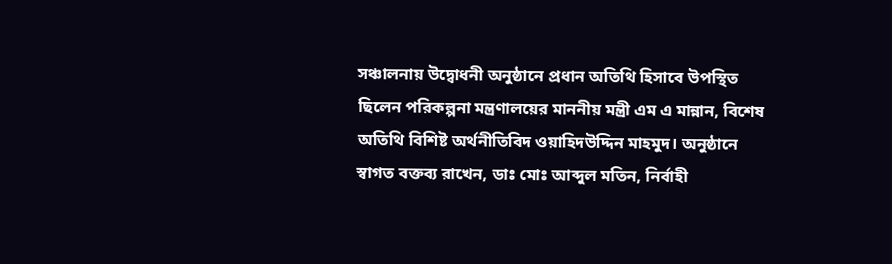সঞ্চালনায় উদ্বোধনী অনুষ্ঠানে প্রধান অতিথি হিসাবে উপস্থিত ছিলেন পরিকল্পনা মন্ত্রণালয়ের মাননীয় মন্ত্রী এম এ মান্নান, বিশেষ অতিথি বিশিষ্ট অর্থনীতিবিদ ওয়াহিদউদ্দিন মাহমুদ। অনুষ্ঠানে স্বাগত বক্তব্য রাখেন, ডাঃ মোঃ আব্দুল মতিন, নির্বাহী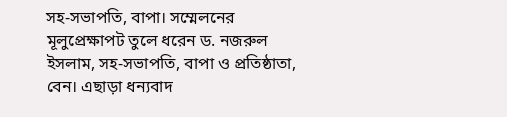সহ-সভাপতি, বাপা। সম্মেলনের মূলুপ্রেক্ষাপট তুলে ধরেন ড. নজরুল ইসলাম, সহ-সভাপতি, বাপা ও প্রতিষ্ঠাতা, বেন। এছাড়া ধন্যবাদ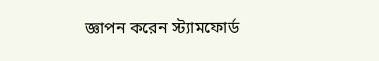জ্ঞাপন করেন স্ট্যামফোর্ড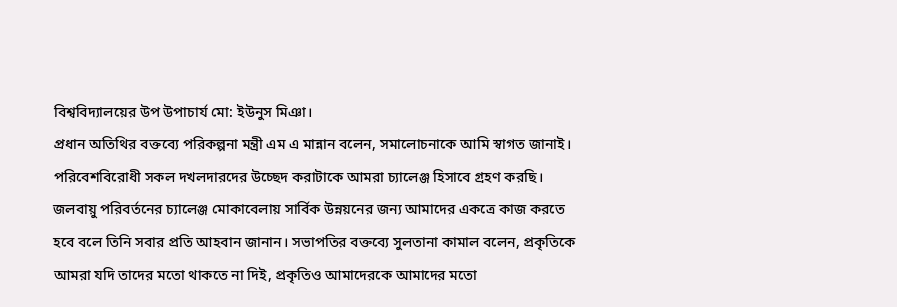বিশ্ববিদ্যালয়ের উপ উপাচার্য মো: ইউনুস মিঞা।
প্রধান অতিথির বক্তব্যে পরিকল্পনা মন্ত্রী এম এ মান্নান বলেন, সমালোচনাকে আমি স্বাগত জানাই। পরিবেশবিরোধী সকল দখলদারদের উচ্ছেদ করাটাকে আমরা চ্যালেঞ্জ হিসাবে গ্রহণ করছি। জলবায়ু পরিবর্তনের চ্যালেঞ্জ মোকাবেলায় সার্বিক উন্নয়নের জন্য আমাদের একত্রে কাজ করতে হবে বলে তিনি সবার প্রতি আহবান জানান। সভাপতির বক্তব্যে সুলতানা কামাল বলেন, প্রকৃতিকে আমরা যদি তাদের মতো থাকতে না দিই, প্রকৃতিও আমাদেরকে আমাদের মতো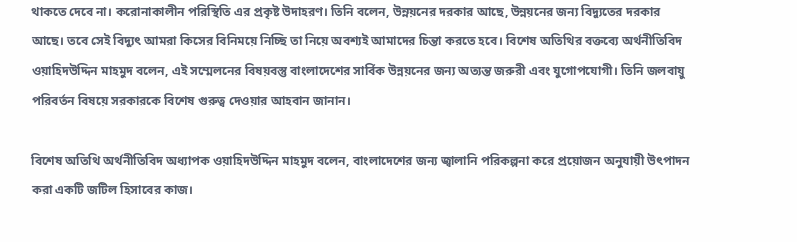থাকতে দেবে না। করোনাকালীন পরিস্থিতি এর প্রকৃষ্ট উদাহরণ। তিনি বলেন, উন্নয়নের দরকার আছে, উন্নয়নের জন্য বিদ্যুতের দরকার আছে। তবে সেই বিদ্যুৎ আমরা কিসের বিনিময়ে নিচ্ছি তা নিয়ে অবশ্যই আমাদের চিন্তা করতে হবে। বিশেষ অতিথির বক্তব্যে অর্থনীতিবিদ ওয়াহিদউদ্দিন মাহমুদ বলেন, এই সম্মেলনের বিষয়বস্তু বাংলাদেশের সার্বিক উন্নয়নের জন্য অত্যন্ত জরুরী এবং যুগোপযোগী। তিনি জলবায়ু পরিবর্তন বিষয়ে সরকারকে বিশেষ গুরুত্ব দেওয়ার আহবান জানান।

বিশেষ অতিথি অর্থনীতিবিদ অধ্যাপক ওয়াহিদউদ্দিন মাহমুদ বলেন, বাংলাদেশের জন্য জ্বালানি পরিকল্পনা করে প্রয়োজন অনুযায়ী উৎপাদন করা একটি জটিল হিসাবের কাজ।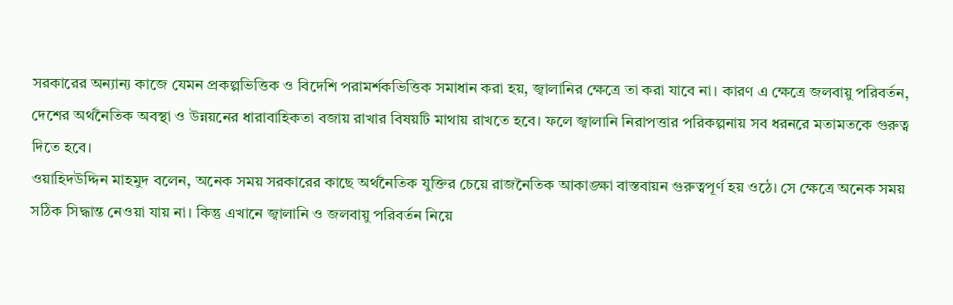সরকারের অন্যান্য কাজে যেমন প্রকল্পভিত্তিক ও বিদেশি পরামর্শকভিত্তিক সমাধান করা হয়, জ্বালানির ক্ষেত্রে তা করা যাবে না। কারণ এ ক্ষেত্রে জলবায়ু পরিবর্তন, দেশের অর্থনৈতিক অবস্থা ও উন্নয়নের ধারাবাহিকতা বজায় রাখার বিষয়টি মাথায় রাখতে হবে। ফলে জ্বালানি নিরাপত্তার পরিকল্পনায় সব ধরনরে মতামতকে গুরুত্ব দিতে হবে।
ওয়াহিদউদ্দিন মাহমুদ বলেন, অনেক সময় সরকারের কাছে অর্থনৈতিক যুক্তির চেয়ে রাজনৈতিক আকাঙ্ক্ষা বাস্তবায়ন গুরুত্বপূর্ণ হয় ওঠে। সে ক্ষেত্রে অনেক সময় সঠিক সিদ্ধান্ত নেওয়া যায় না। কিন্তু এখানে জ্বালানি ও জলবায়ু পরিবর্তন নিয়ে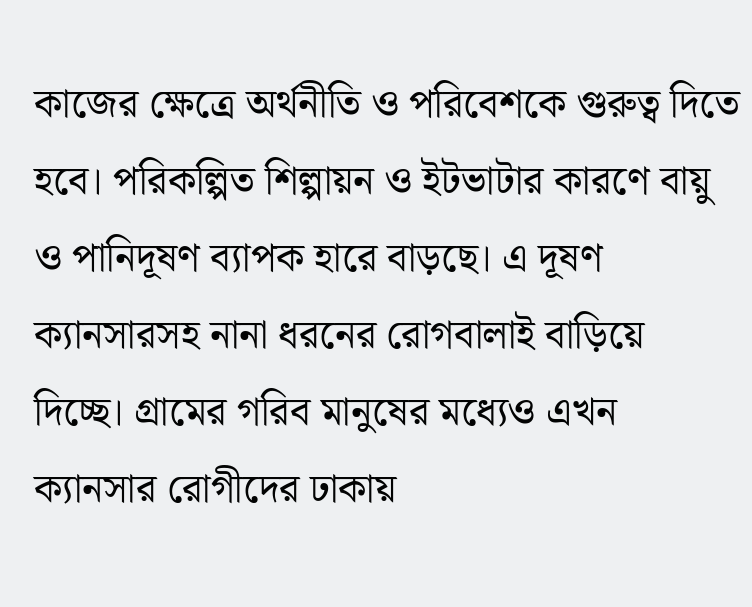কাজের ক্ষেত্রে অর্থনীতি ও পরিবেশকে গুরুত্ব দিতে হবে। পরিকল্পিত শিল্পায়ন ও ইটভাটার কারণে বায়ু ও পানিদূষণ ব্যাপক হারে বাড়ছে। এ দূষণ ক্যানসারসহ নানা ধরনের রোগবালাই বাড়িয়ে দিচ্ছে। গ্রামের গরিব মানুষের মধ্যেও এখন ক্যানসার রোগীদের ঢাকায়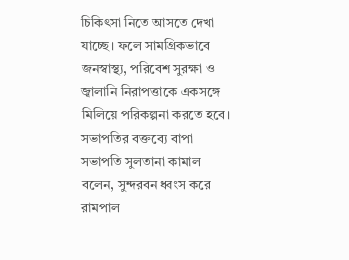চিকিৎসা নিতে আসতে দেখা যাচ্ছে। ফলে সামগ্রিকভাবে জনস্বাস্থ্য, পরিবেশ সুরক্ষা ও জ্বালানি নিরাপত্তাকে একসঙ্গে মিলিয়ে পরিকল্পনা করতে হবে।
সভাপতির বক্তব্যে বাপা সভাপতি সুলতানা কামাল বলেন, সুন্দরবন ধ্বংস করে রামপাল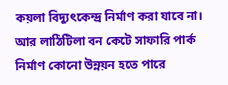কয়লা বিদ্যুৎকেন্দ্র নির্মাণ করা যাবে না। আর লাঠিটিলা বন কেটে সাফারি পার্ক নির্মাণ কোনো উন্নয়ন হতে পারে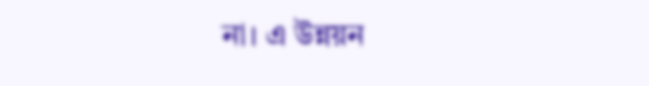না। এ উন্নয়ন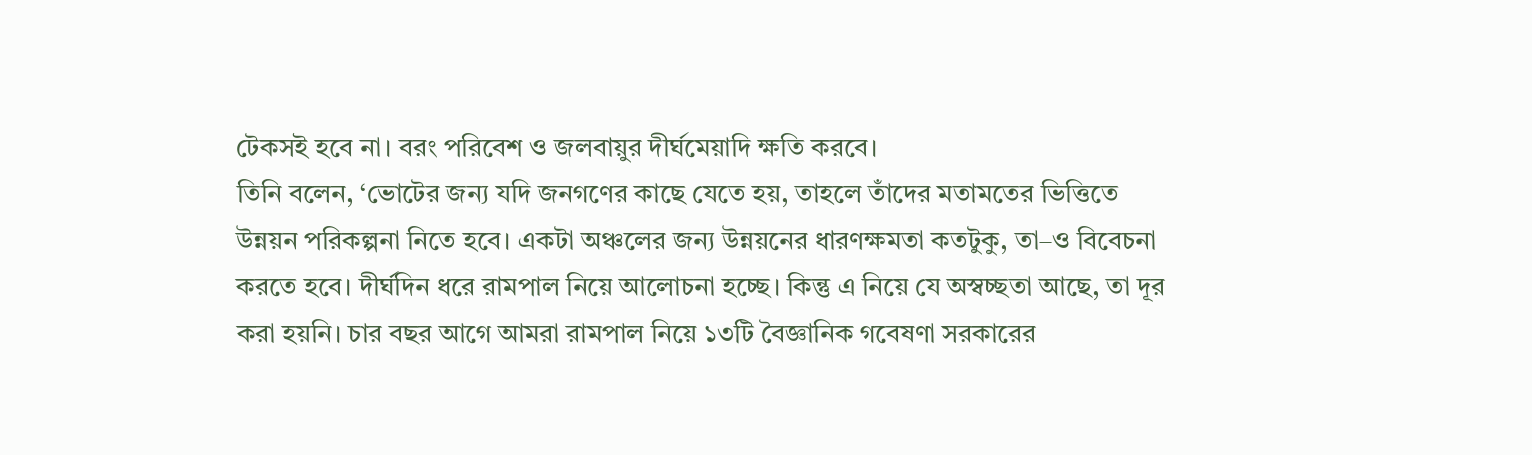টেকসই হবে না। বরং পরিবেশ ও জলবায়ুর দীর্ঘমেয়াদি ক্ষতি করবে।
তিনি বলেন, ‘ভোটের জন্য যদি জনগণের কাছে যেতে হয়, তাহলে তাঁদের মতামতের ভিত্তিতে উন্নয়ন পরিকল্পনা নিতে হবে। একটা অঞ্চলের জন্য উন্নয়নের ধারণক্ষমতা কতটুকু, তা–ও বিবেচনা করতে হবে। দীর্ঘদিন ধরে রামপাল নিয়ে আলোচনা হচ্ছে। কিন্তু এ নিয়ে যে অস্বচ্ছতা আছে, তা দূর করা হয়নি। চার বছর আগে আমরা রামপাল নিয়ে ১৩টি বৈজ্ঞানিক গবেষণা সরকারের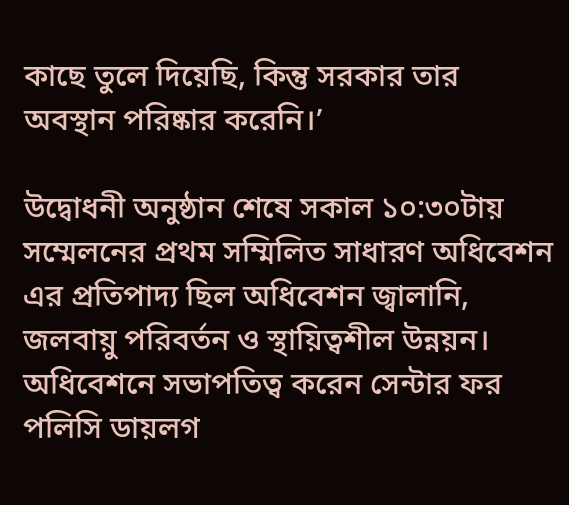কাছে তুলে দিয়েছি, কিন্তু সরকার তার অবস্থান পরিষ্কার করেনি।’

উদ্বোধনী অনুষ্ঠান শেষে সকাল ১০:৩০টায় সম্মেলনের প্রথম সম্মিলিত সাধারণ অধিবেশন এর প্রতিপাদ্য ছিল অধিবেশন জ্বালানি, জলবায়ু পরিবর্তন ও স্থায়িত্বশীল উন্নয়ন। অধিবেশনে সভাপতিত্ব করেন সেন্টার ফর পলিসি ডায়লগ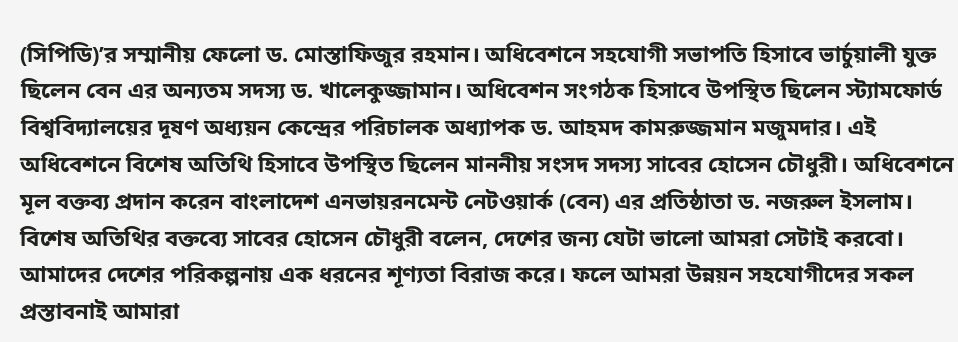(সিপিডি)’র সম্মানীয় ফেলো ড. মোস্তাফিজুর রহমান। অধিবেশনে সহযোগী সভাপতি হিসাবে ভার্চুয়ালী যুক্ত ছিলেন বেন এর অন্যতম সদস্য ড. খালেকুজ্জামান। অধিবেশন সংগঠক হিসাবে উপস্থিত ছিলেন স্ট্যামফোর্ড বিশ্ববিদ্যালয়ের দূষণ অধ্যয়ন কেন্দ্রের পরিচালক অধ্যাপক ড. আহমদ কামরুজ্জমান মজুমদার। এই অধিবেশনে বিশেষ অতিথি হিসাবে উপস্থিত ছিলেন মাননীয় সংসদ সদস্য সাবের হোসেন চৌধুরী। অধিবেশনে মূল বক্তব্য প্রদান করেন বাংলাদেশ এনভায়রনমেন্ট নেটওয়ার্ক (বেন) এর প্রতিষ্ঠাতা ড. নজরুল ইসলাম।
বিশেষ অতিথির বক্তব্যে সাবের হোসেন চৌধুরী বলেন, দেশের জন্য যেটা ভালো আমরা সেটাই করবো। আমাদের দেশের পরিকল্পনায় এক ধরনের শূণ্যতা বিরাজ করে। ফলে আমরা উন্নয়ন সহযোগীদের সকল প্রস্তাবনাই আমারা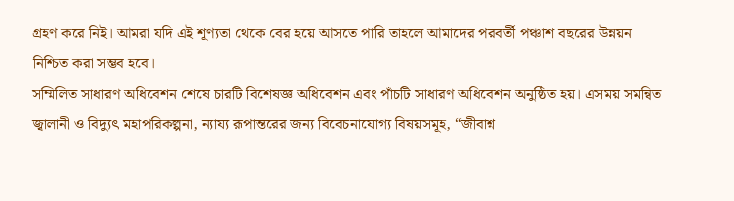গ্রহণ করে নিই। আমরা যদি এই শূণ্যতা থেকে বের হয়ে আসতে পারি তাহলে আমাদের পরবর্তী পঞ্চাশ বছরের উন্নয়ন নিশ্চিত করা সম্ভব হবে।
সম্মিলিত সাধারণ অধিবেশন শেষে চারটি বিশেষজ্ঞ অধিবেশন এবং পাঁচটি সাধারণ অধিবেশন অনুষ্ঠিত হয়। এসময় সমন্বিত জ্বালানী ও বিদ্যুৎ মহাপরিকল্পনা, ন্যায্য রূপান্তরের জন্য বিবেচনাযোগ্য বিষয়সমূহ, “জীবাশ্ন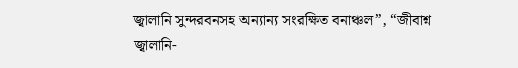জ্বালানি সুন্দরবনসহ অন্যান্য সংরক্ষিত বনাঞ্চল”, “জীবাশ্ন জ্বালানি-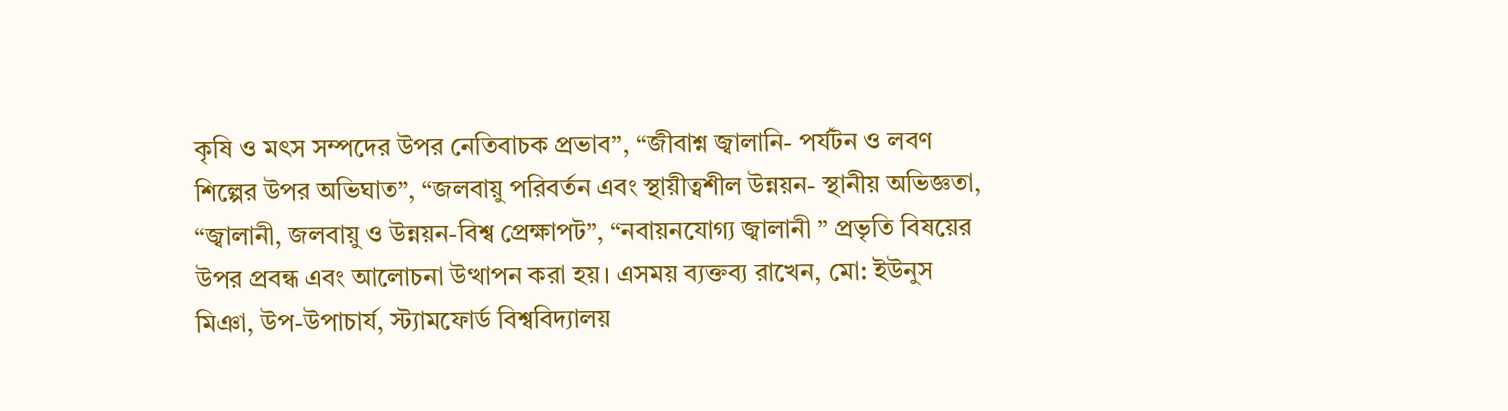কৃষি ও মৎস সম্পদের উপর নেতিবাচক প্রভাব”, “জীবাশ্ন জ্বালানি- পর্যটন ও লবণ শিল্পের উপর অভিঘাত”, “জলবায়ু পরিবর্তন এবং স্থায়ীত্বশীল উন্নয়ন- স্থানীয় অভিজ্ঞতা, “জ্বালানী, জলবায়ু ও উন্নয়ন-বিশ্ব প্রেক্ষাপট”, “নবায়নযোগ্য জ্বালানী ” প্রভৃতি বিষয়ের উপর প্রবন্ধ এবং আলোচনা উত্থাপন করা হয়। এসময় ব্যক্তব্য রাখেন, মো: ইউনুস মিঞা, উপ-উপাচার্য, স্ট্যামফোর্ড বিশ্ববিদ্যালয়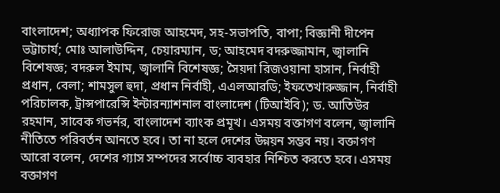বাংলাদেশ; অধ্যাপক ফিরোজ আহমেদ, সহ-সভাপতি, বাপা; বিজ্ঞানী দীপেন ভট্টাচার্য; মোঃ আলাউদ্দিন, চেয়ারম্যান, ড; আহমেদ বদরুজ্জামান, জ্বালানি বিশেষজ্ঞ; বদরুল ইমাম, জ্বালানি বিশেষজ্ঞ; সৈয়দা রিজওয়ানা হাসান, নির্বাহী প্রধান, বেলা; শামসুল হুদা, প্রধান নির্বাহী, এএলআরডি; ইফতেখারুজ্জান, নির্বাহী পরিচালক, ট্রান্সপারেন্সি ইন্টারন্যাশনাল বাংলাদেশ (টিআইবি); ড. আতিউর রহমান, সাবেক গভর্নর, বাংলাদেশ ব্যাংক প্রমূখ। এসময় বক্তাগণ বলেন, জ্বালানি নীতিতে পরিবর্তন আনতে হবে। তা না হলে দেশের উন্নয়ন সম্ভব নয়। বক্তাগণ আরো বলেন, দেশের গ্যাস সম্পদের সর্বোচ্চ ব্যবহার নিশ্চিত করতে হবে। এসময় বক্তাগণ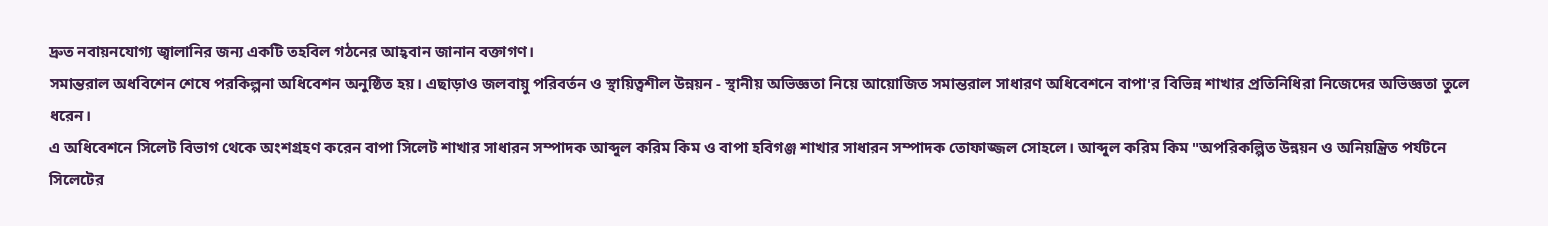দ্রুত নবায়নযোগ্য জ্বালানির জন্য একটি তহবিল গঠনের আহ্ববান জানান বক্তাগণ।
সমান্তরাল অধবিশেন শেষে পরকিল্পনা অধিবেশন অনুষ্ঠিত হয়। এছাড়াও জলবায়ু পরিবর্তন ও স্থায়িত্বশীল উন্নয়ন - স্থানীয় অভিজ্ঞতা নিয়ে আয়োজিত সমান্তরাল সাধারণ অধিবেশনে বাপা'র বিভিন্ন শাখার প্রতিনিধিরা নিজেদের অভিজ্ঞতা তুলে ধরেন।
এ অধিবেশনে সিলেট বিভাগ থেকে অংশগ্রহণ করেন বাপা সিলেট শাখার সাধারন সম্পাদক আব্দুল করিম কিম ও বাপা হবিগঞ্জ শাখার সাধারন সম্পাদক তোফাজ্জল সোহলে। আব্দুল করিম কিম "অপরিকল্পিত উন্নয়ন ও অনিয়ন্ত্রিত পর্যটনে সিলেটের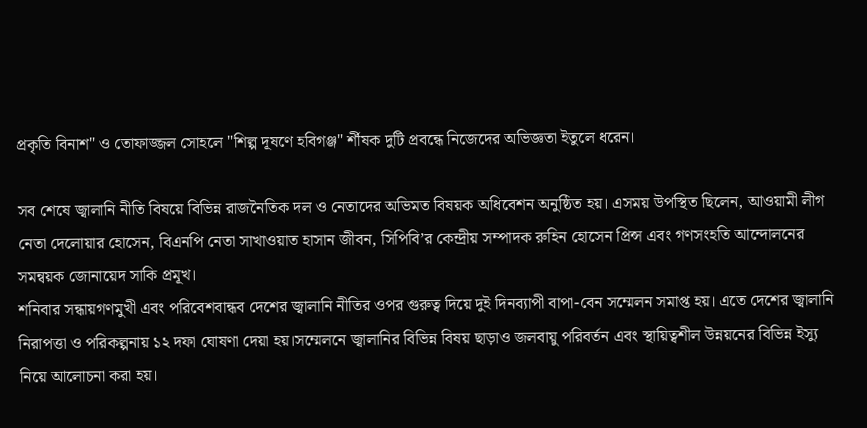প্রকৃতি বিনাশ" ও তোফাজ্জল সোহলে "শিল্প দূষণে হবিগঞ্জ" র্শীষক দুটি প্রবন্ধে নিজেদের অভিজ্ঞতা ইতুলে ধরেন।

সব শেষে জ্বালানি নীতি বিষয়ে বিভিন্ন রাজনৈতিক দল ও নেতাদের অভিমত বিষয়ক অধিবেশন অনুষ্ঠিত হয়। এসময় উপস্থিত ছিলেন, আওয়ামী লীগ নেতা দেলোয়ার হোসেন, বিএনপি নেতা সাখাওয়াত হাসান জীবন, সিপিবি’র কেন্দ্রীয় সম্পাদক রুহিন হোসেন প্রিন্স এবং গণসংহতি আন্দোলনের সমন্বয়ক জোনায়েদ সাকি প্রমূখ।
শনিবার সন্ধায়গণমুখী এবং পরিবেশবান্ধব দেশের জ্বালানি নীতির ওপর গুরুত্ব দিয়ে দুই দিনব্যাপী বাপা-বেন সম্মেলন সমাপ্ত হয়। এতে দেশের জ্বালানি নিরাপত্তা ও পরিকল্পনায় ১২ দফা ঘোষণা দেয়া হয়।সম্মেলনে জ্বালানির বিভিন্ন বিষয় ছাড়াও জলবায়ু পরিবর্তন এবং স্থায়িত্বশীল উন্নয়নের বিভিন্ন ইস্যু নিয়ে আলোচনা করা হয়।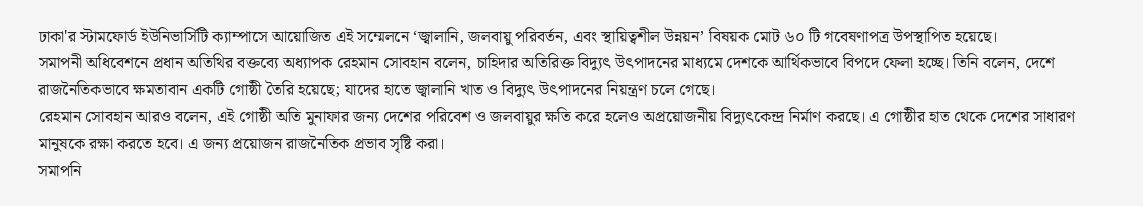ঢাকা'র স্টামফোর্ড ইউনিভার্সিটি ক্যাম্পাসে আয়োজিত এই সম্মেলনে ‘জ্বালানি, জলবায়ু পরিবর্তন, এবং স্থায়িত্বশীল উন্নয়ন’ বিষয়ক মোট ৬০ টি গবেষণাপত্র উপস্থাপিত হয়েছে।
সমাপনী অধিবেশনে প্রধান অতিথির বক্তব্যে অধ্যাপক রেহমান সোবহান বলেন, চাহিদার অতিরিক্ত বিদ্যুৎ উৎপাদনের মাধ্যমে দেশকে আর্থিকভাবে বিপদে ফেলা হচ্ছে। তিনি বলেন, দেশে রাজনৈতিকভাবে ক্ষমতাবান একটি গোষ্ঠী তৈরি হয়েছে; যাদের হাতে জ্বালানি খাত ও বিদ্যুৎ উৎপাদনের নিয়ন্ত্রণ চলে গেছে।
রেহমান সোবহান আরও বলেন, এই গোষ্ঠী অতি মুনাফার জন্য দেশের পরিবেশ ও জলবায়ুর ক্ষতি করে হলেও অপ্রয়োজনীয় বিদ্যুৎকেন্দ্র নির্মাণ করছে। এ গোষ্ঠীর হাত থেকে দেশের সাধারণ মানুষকে রক্ষা করতে হবে। এ জন্য প্রয়োজন রাজনৈতিক প্রভাব সৃষ্টি করা।
সমাপনি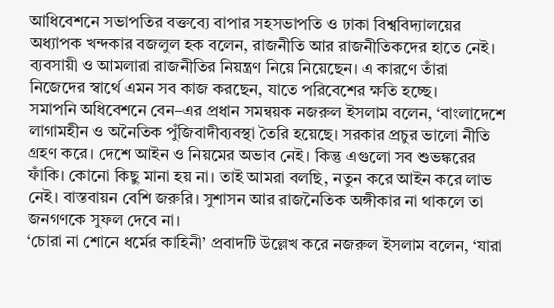আধিবেশনে সভাপতির বক্তব্যে বাপার সহসভাপতি ও ঢাকা বিশ্ববিদ্যালয়ের অধ্যাপক খন্দকার বজলুল হক বলেন, রাজনীতি আর রাজনীতিকদের হাতে নেই। ব্যবসায়ী ও আমলারা রাজনীতির নিয়ন্ত্রণ নিয়ে নিয়েছেন। এ কারণে তাঁরা নিজেদের স্বার্থে এমন সব কাজ করছেন, যাতে পরিবেশের ক্ষতি হচ্ছে।
সমাপনি অধিবেশনে বেন–এর প্রধান সমন্বয়ক নজরুল ইসলাম বলেন, ‘বাংলাদেশে লাগামহীন ও অনৈতিক পুঁজিবাদীব্যবস্থা তৈরি হয়েছে। সরকার প্রচুর ভালো নীতি গ্রহণ করে। দেশে আইন ও নিয়মের অভাব নেই। কিন্তু এগুলো সব শুভঙ্করের ফাঁকি। কোনো কিছু মানা হয় না। তাই আমরা বলছি, নতুন করে আইন করে লাভ নেই। বাস্তবায়ন বেশি জরুরি। সুশাসন আর রাজনৈতিক অঙ্গীকার না থাকলে তা জনগণকে সুফল দেবে না।
‘চোরা না শোনে ধর্মের কাহিনী’ প্রবাদটি উল্লেখ করে নজরুল ইসলাম বলেন, ‘যারা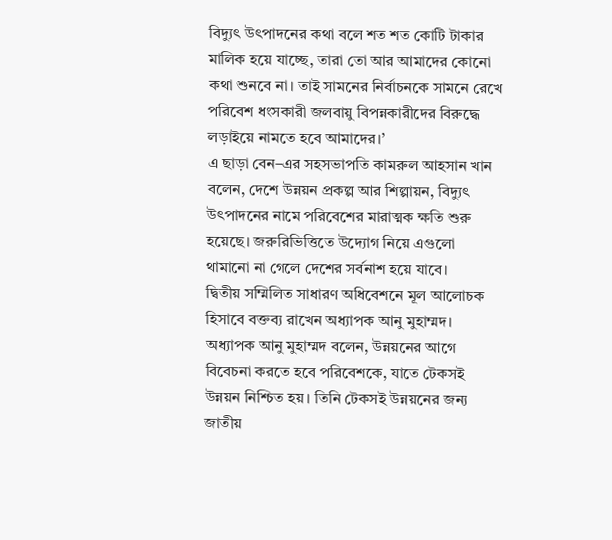বিদ্যুৎ উৎপাদনের কথা বলে শত শত কোটি টাকার মালিক হয়ে যাচ্ছে, তারা তো আর আমাদের কোনো কথা শুনবে না। তাই সামনের নির্বাচনকে সামনে রেখে পরিবেশ ধংসকারী জলবায়ু বিপন্নকারীদের বিরুদ্ধে লড়াইয়ে নামতে হবে আমাদের।’
এ ছাড়া বেন–এর সহসভাপতি কামরুল আহসান খান বলেন, দেশে উন্নয়ন প্রকল্প আর শিল্পায়ন, বিদ্যুৎ উৎপাদনের নামে পরিবেশের মারাত্মক ক্ষতি শুরু হয়েছে। জরুরিভিত্তিতে উদ্যোগ নিয়ে এগুলো থামানো না গেলে দেশের সর্বনাশ হয়ে যাবে।
দ্বিতীয় সম্মিলিত সাধারণ অধিবেশনে মূল আলোচক হিসাবে বক্তব্য রাখেন অধ্যাপক আনু মুহাম্মদ। অধ্যাপক আনু মুহাম্মদ বলেন, উন্নয়নের আগে বিবেচনা করতে হবে পরিবেশকে, যাতে টেকসই উন্নয়ন নিশ্চিত হয়। তিনি টেকসই উন্নয়নের জন্য জাতীয়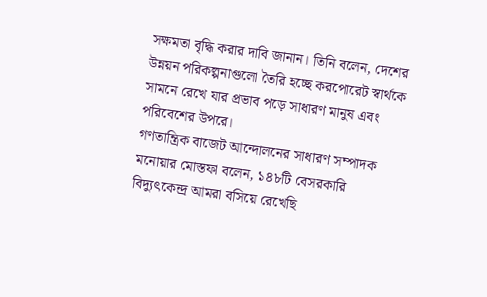সক্ষমতা বৃদ্ধি করার দাবি জানান। তিনি বলেন, দেশের উন্নয়ন পরিকল্পনাগুলো তৈরি হচ্ছে করপোরেট স্বার্থকে সামনে রেখে যার প্রভাব পড়ে সাধারণ মানুষ এবং পরিবেশের উপরে।
গণতান্ত্রিক বাজেট আন্দোলনের সাধারণ সম্পাদক মনোয়ার মোস্তফা বলেন, ১৪৮টি বেসরকারি বিদ্যুৎকেন্দ্র আমরা বসিয়ে রেখেছি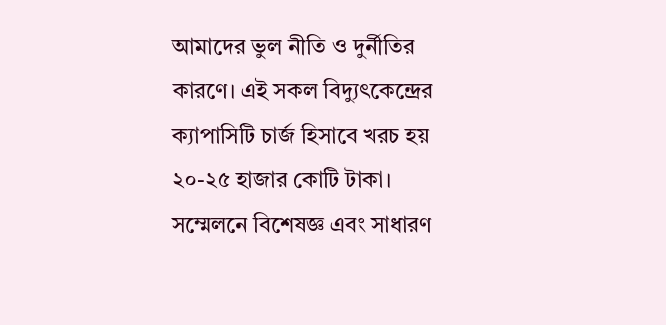আমাদের ভুল নীতি ও দুর্নীতির কারণে। এই সকল বিদ্যুৎকেন্দ্রের ক্যাপাসিটি চার্জ হিসাবে খরচ হয় ২০-২৫ হাজার কোটি টাকা।
সম্মেলনে বিশেষজ্ঞ এবং সাধারণ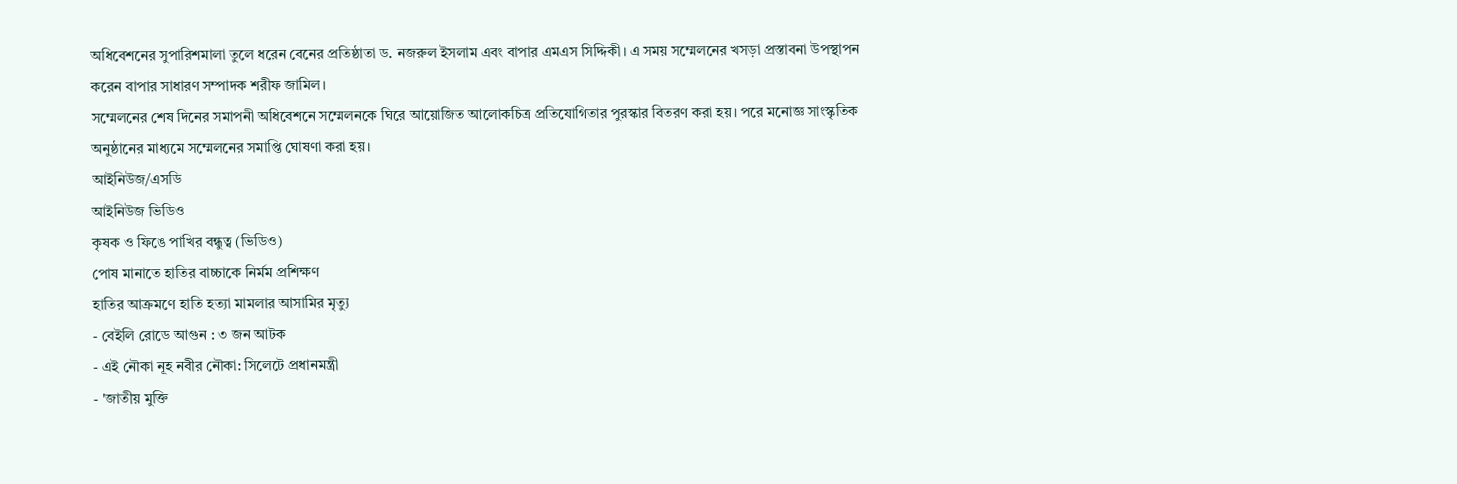অধিবেশনের সুপারিশমালা তুলে ধরেন বেনের প্রতিষ্ঠাতা ড. নজরুল ইসলাম এবং বাপার এমএস সিদ্দিকী। এ সময় সম্মেলনের খসড়া প্রস্তাবনা উপস্থাপন করেন বাপার সাধারণ সম্পাদক শরীফ জামিল।
সম্মেলনের শেষ দিনের সমাপনী অধিবেশনে সম্মেলনকে ঘিরে আয়োজিত আলোকচিত্র প্রতিযোগিতার পুরস্কার বিতরণ করা হয়। পরে মনোজ্ঞ সাংস্কৃতিক অনুষ্ঠানের মাধ্যমে সম্মেলনের সমাপ্তি ঘোষণা করা হয়।
আইনিউজ/এসডি
আইনিউজ ভিডিও
কৃষক ও ফিঙে পাখির বন্ধুত্ব (ভিডিও)
পোষ মানাতে হাতির বাচ্চাকে নির্মম প্রশিক্ষণ
হাতির আক্রমণে হাতি হত্যা মামলার আসামির মৃত্যু
- বেইলি রোডে আগুন : ৩ জন আটক
- এই নৌকা নূহ নবীর নৌকা: সিলেটে প্রধানমন্ত্রী
- 'জাতীয় মুক্তি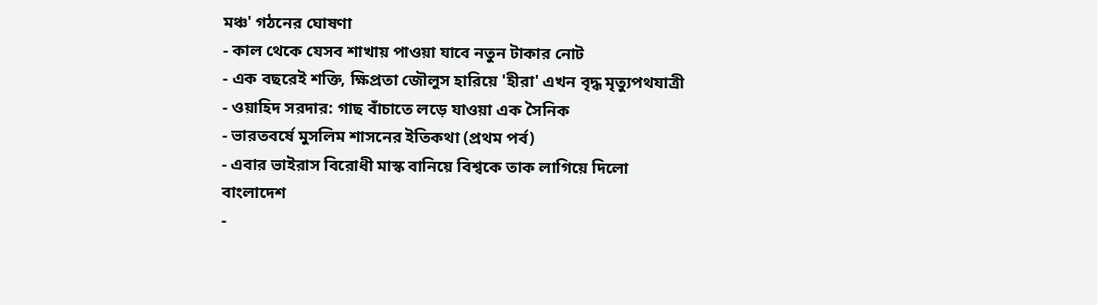মঞ্চ' গঠনের ঘোষণা
- কাল থেকে যেসব শাখায় পাওয়া যাবে নতুন টাকার নোট
- এক বছরেই শক্তি, ক্ষিপ্রতা জৌলুস হারিয়ে 'হীরা' এখন বৃদ্ধ মৃত্যুপথযাত্রী
- ওয়াহিদ সরদার: গাছ বাঁচাতে লড়ে যাওয়া এক সৈনিক
- ভারতবর্ষে মুসলিম শাসনের ইতিকথা (প্রথম পর্ব)
- এবার ভাইরাস বিরোধী মাস্ক বানিয়ে বিশ্বকে তাক লাগিয়ে দিলো বাংলাদেশ
-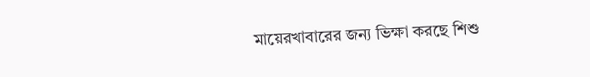মায়েরখাবারের জন্য ভিক্ষা করছে শিশু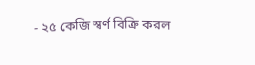- ২৫ কেজি স্বর্ণ বিক্রি করল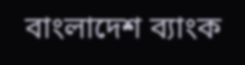বাংলাদেশ ব্যাংক